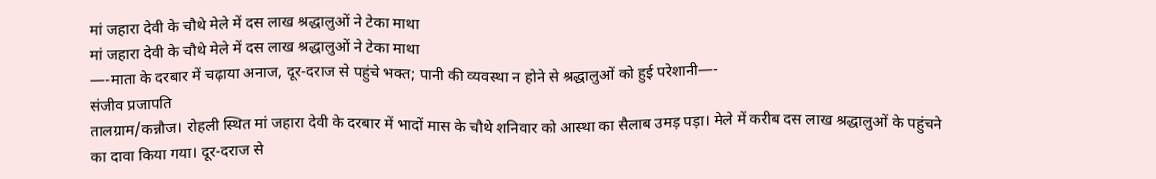मां जहारा देवी के चौथे मेले में दस लाख श्रद्धालुओं ने टेका माथा
मां जहारा देवी के चौथे मेले में दस लाख श्रद्धालुओं ने टेका माथा
—-माता के दरबार में चढ़ाया अनाज, दूर-दराज से पहुंचे भक्त; पानी की व्यवस्था न होने से श्रद्धालुओं को हुई परेशानी—-
संजीव प्रजापति
तालग्राम/कन्नौज। रोहली स्थित मां जहारा देवी के दरबार में भादों मास के चौथे शनिवार को आस्था का सैलाब उमड़ पड़ा। मेले में करीब दस लाख श्रद्धालुओं के पहुंचने का दावा किया गया। दूर-दराज से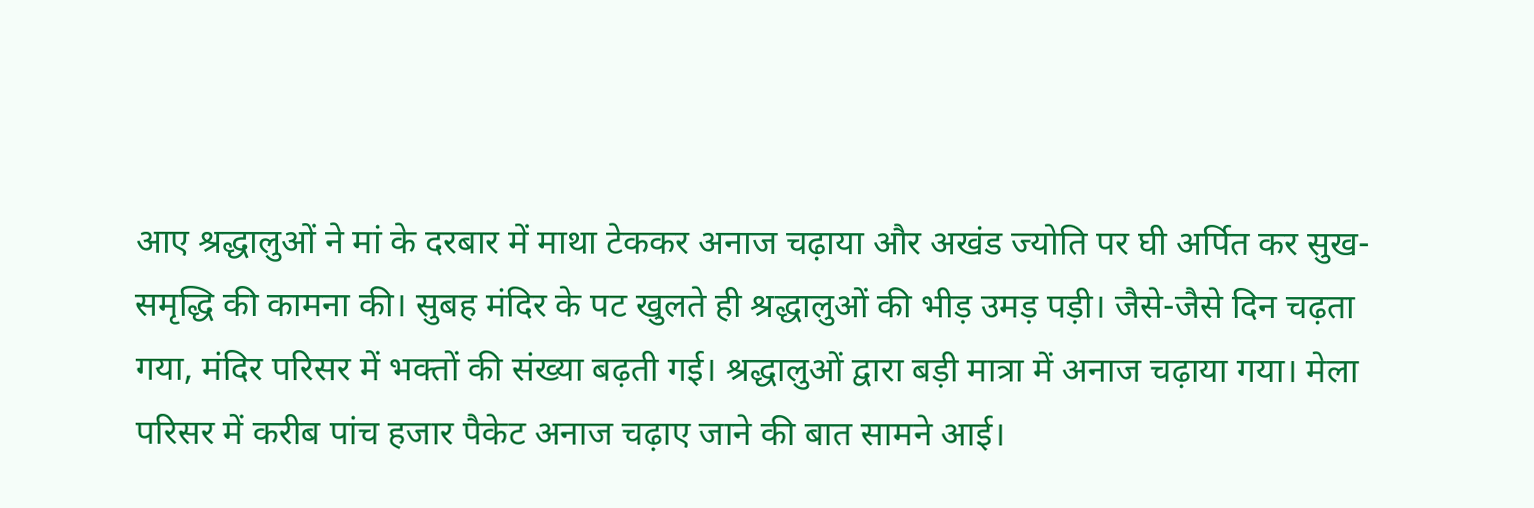आए श्रद्धालुओं ने मां के दरबार में माथा टेककर अनाज चढ़ाया और अखंड ज्योति पर घी अर्पित कर सुख-समृद्धि की कामना की। सुबह मंदिर के पट खुलते ही श्रद्धालुओं की भीड़ उमड़ पड़ी। जैसे-जैसे दिन चढ़ता गया, मंदिर परिसर में भक्तों की संख्या बढ़ती गई। श्रद्धालुओं द्वारा बड़ी मात्रा में अनाज चढ़ाया गया। मेला परिसर में करीब पांच हजार पैकेट अनाज चढ़ाए जाने की बात सामने आई।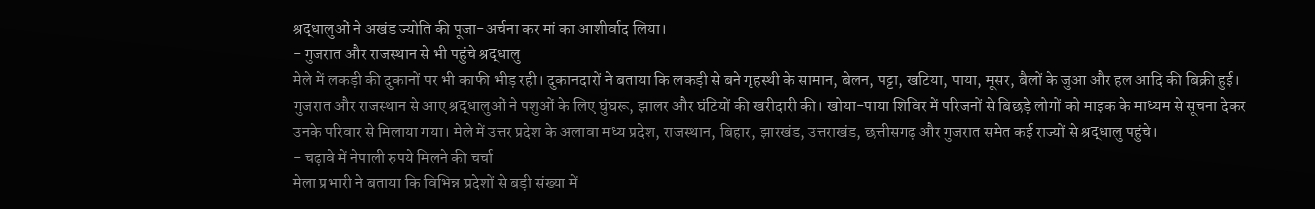श्रद्धालुओं ने अखंड ज्योति की पूजा-अर्चना कर मां का आशीर्वाद लिया।
- गुजरात और राजस्थान से भी पहुंचे श्रद्धालु
मेले में लकड़ी की दुकानों पर भी काफी भीड़ रही। दुकानदारों ने बताया कि लकड़ी से बने गृहस्थी के सामान, बेलन, पट्टा, खटिया, पाया, मूसर, बैलों के जुआ और हल आदि की बिक्री हुई। गुजरात और राजस्थान से आए श्रद्धालुओं ने पशुओं के लिए घुंघरू, झालर और घंटियों की खरीदारी की। खोया-पाया शिविर में परिजनों से बिछड़े लोगों को माइक के माध्यम से सूचना देकर उनके परिवार से मिलाया गया। मेले में उत्तर प्रदेश के अलावा मध्य प्रदेश, राजस्थान, बिहार, झारखंड, उत्तराखंड, छत्तीसगढ़ और गुजरात समेत कई राज्यों से श्रद्धालु पहुंचे।
- चढ़ावे में नेपाली रुपये मिलने की चर्चा
मेला प्रभारी ने बताया कि विभिन्न प्रदेशों से बड़ी संख्या में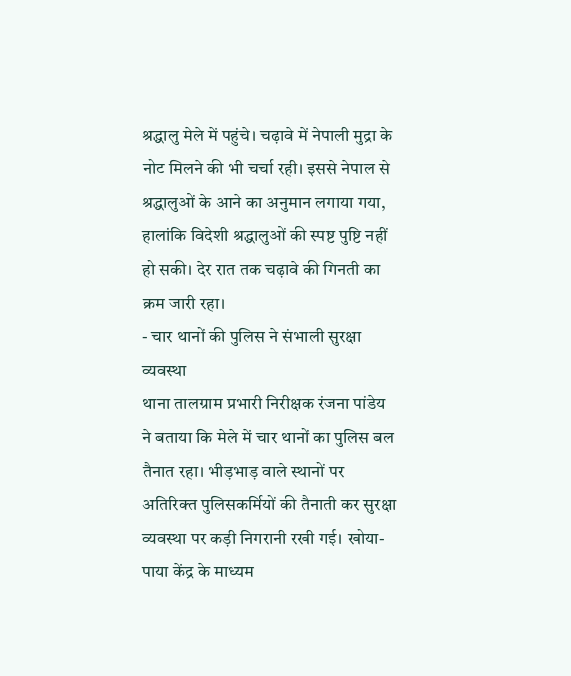श्रद्धालु मेले में पहुंचे। चढ़ावे में नेपाली मुद्रा के नोट मिलने की भी चर्चा रही। इससे नेपाल से श्रद्धालुओं के आने का अनुमान लगाया गया, हालांकि विदेशी श्रद्धालुओं की स्पष्ट पुष्टि नहीं हो सकी। देर रात तक चढ़ावे की गिनती का क्रम जारी रहा।
- चार थानों की पुलिस ने संभाली सुरक्षा व्यवस्था
थाना तालग्राम प्रभारी निरीक्षक रंजना पांडेय ने बताया कि मेले में चार थानों का पुलिस बल तैनात रहा। भीड़भाड़ वाले स्थानों पर अतिरिक्त पुलिसकर्मियों की तैनाती कर सुरक्षा व्यवस्था पर कड़ी निगरानी रखी गई। खोया-पाया केंद्र के माध्यम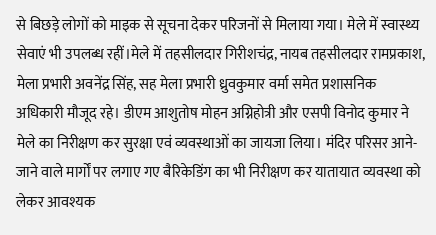से बिछड़े लोगों को माइक से सूचना देकर परिजनों से मिलाया गया। मेले में स्वास्थ्य सेवाएं भी उपलब्ध रहीं।मेले में तहसीलदार गिरीशचंद्र, नायब तहसीलदार रामप्रकाश, मेला प्रभारी अवनेंद्र सिंह, सह मेला प्रभारी ध्रुवकुमार वर्मा समेत प्रशासनिक अधिकारी मौजूद रहे। डीएम आशुतोष मोहन अग्निहोत्री और एसपी विनोद कुमार ने मेले का निरीक्षण कर सुरक्षा एवं व्यवस्थाओं का जायजा लिया। मंदिर परिसर आने-जाने वाले मार्गों पर लगाए गए बैरिकेडिंग का भी निरीक्षण कर यातायात व्यवस्था को लेकर आवश्यक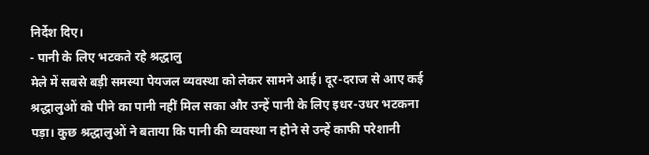निर्देश दिए।
- पानी के लिए भटकते रहे श्रद्धालु
मेले में सबसे बड़ी समस्या पेयजल व्यवस्था को लेकर सामने आई। दूर-दराज से आए कई श्रद्धालुओं को पीने का पानी नहीं मिल सका और उन्हें पानी के लिए इधर-उधर भटकना पड़ा। कुछ श्रद्धालुओं ने बताया कि पानी की व्यवस्था न होने से उन्हें काफी परेशानी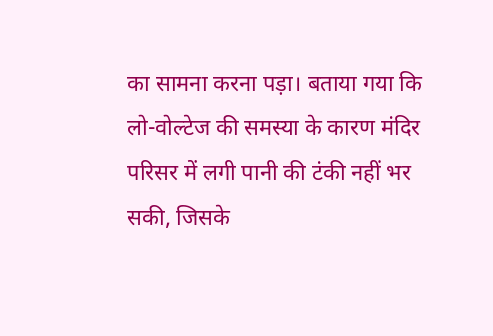का सामना करना पड़ा। बताया गया कि लो-वोल्टेज की समस्या के कारण मंदिर परिसर में लगी पानी की टंकी नहीं भर सकी, जिसके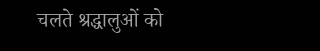चलते श्रद्धालुओं को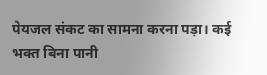पेयजल संकट का सामना करना पड़ा। कई भक्त बिना पानी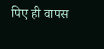पिए ही वापस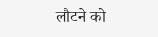लौटने को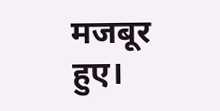मजबूर हुए।